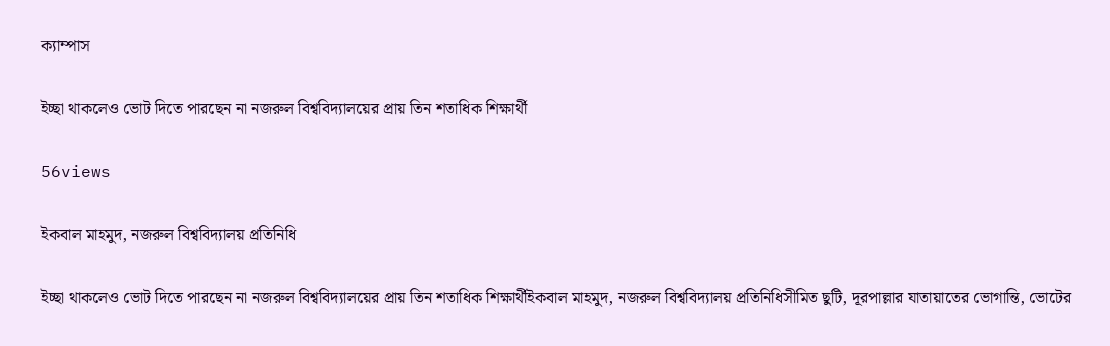ক্যাম্পাস

ইচ্ছা থাকলেও ভোট দিতে পারছেন না নজরুল বিশ্ববিদ্যালয়ের প্রায় তিন শতাধিক শিক্ষার্থী

56views

ইকবাল মাহমুদ, নজরুল বিশ্ববিদ্যালয় প্রতিনিধি

ইচ্ছা থাকলেও ভোট দিতে পারছেন না নজরুল বিশ্ববিদ্যালয়ের প্রায় তিন শতাধিক শিক্ষার্থীইকবাল মাহমুদ, নজরুল বিশ্ববিদ্যালয় প্রতিনিধিসীমিত ছুটি, দূরপাল্লার যাতায়াতের ভোগান্তি, ভোটের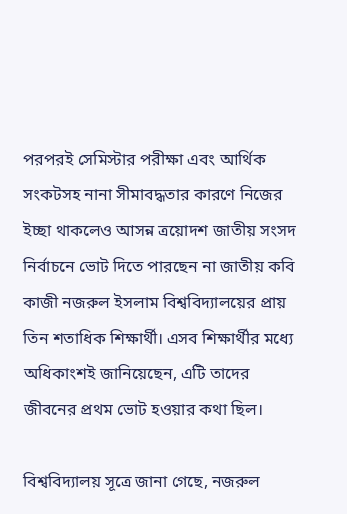পরপরই সেমিস্টার পরীক্ষা এবং আর্থিক সংকটসহ নানা সীমাবদ্ধতার কারণে নিজের ইচ্ছা থাকলেও আসন্ন ত্রয়োদশ জাতীয় সংসদ নির্বাচনে ভোট দিতে পারছেন না জাতীয় কবি কাজী নজরুল ইসলাম বিশ্ববিদ্যালয়ের প্রায় তিন শতাধিক শিক্ষার্থী। এসব শিক্ষার্থীর মধ্যে অধিকাংশই জানিয়েছেন, এটি তাদের জীবনের প্রথম ভোট হওয়ার কথা ছিল।

বিশ্ববিদ্যালয় সূত্রে জানা গেছে, নজরুল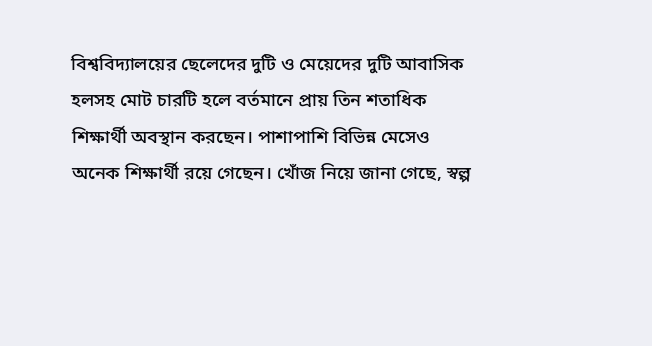বিশ্ববিদ্যালয়ের ছেলেদের দুটি ও মেয়েদের দুটি আবাসিক হলসহ মোট চারটি হলে বর্তমানে প্রায় তিন শতাধিক শিক্ষার্থী অবস্থান করছেন। পাশাপাশি বিভিন্ন মেসেও অনেক শিক্ষার্থী রয়ে গেছেন। খোঁজ নিয়ে জানা গেছে, স্বল্প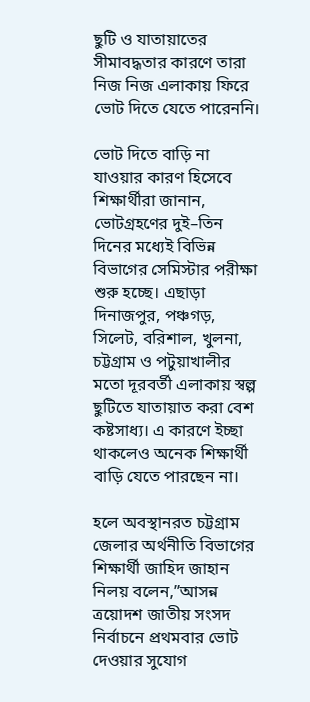ছুটি ও যাতায়াতের সীমাবদ্ধতার কারণে তারা নিজ নিজ এলাকায় ফিরে ভোট দিতে যেতে পারেননি।

ভোট দিতে বাড়ি না যাওয়ার কারণ হিসেবে শিক্ষার্থীরা জানান, ভোটগ্রহণের দুই–তিন দিনের মধ্যেই বিভিন্ন বিভাগের সেমিস্টার পরীক্ষা শুরু হচ্ছে। এছাড়া দিনাজপুর, পঞ্চগড়, সিলেট, বরিশাল, খুলনা, চট্টগ্রাম ও পটুয়াখালীর মতো দূরবর্তী এলাকায় স্বল্প ছুটিতে যাতায়াত করা বেশ কষ্টসাধ্য। এ কারণে ইচ্ছা থাকলেও অনেক শিক্ষার্থী বাড়ি যেতে পারছেন না।

হলে অবস্থানরত চট্টগ্রাম জেলার অর্থনীতি বিভাগের শিক্ষার্থী জাহিদ জাহান নিলয় বলেন,”আসন্ন ত্রয়োদশ জাতীয় সংসদ নির্বাচনে প্রথমবার ভোট দেওয়ার সুযোগ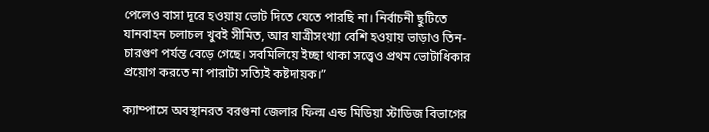পেলেও বাসা দূরে হওয়ায় ভোট দিতে যেতে পারছি না। নির্বাচনী ছুটিতে যানবাহন চলাচল খুবই সীমিত, আর যাত্রীসংখ্যা বেশি হওয়ায় ভাড়াও তিন-চারগুণ পর্যন্ত বেড়ে গেছে। সবমিলিয়ে ইচ্ছা থাকা সত্ত্বেও প্রথম ভোটাধিকার প্রয়োগ করতে না পারাটা সত্যিই কষ্টদায়ক।”

ক্যাম্পাসে অবস্থানরত বরগুনা জেলার ফিল্ম এন্ড মিডিয়া স্টাডিজ বিভাগের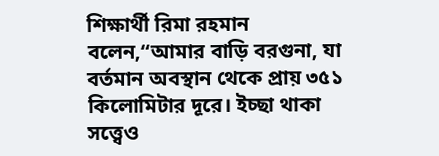শিক্ষার্থী রিমা রহমান বলেন,“আমার বাড়ি বরগুনা, যা বর্তমান অবস্থান থেকে প্রায় ৩৫১ কিলোমিটার দূরে। ইচ্ছা থাকা সত্ত্বেও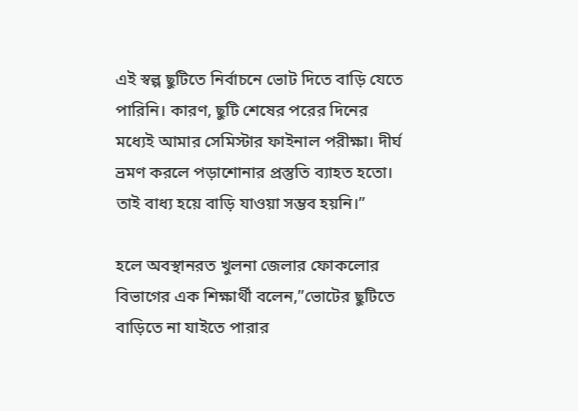এই স্বল্প ছুটিতে নির্বাচনে ভোট দিতে বাড়ি যেতে পারিনি। কারণ, ছুটি শেষের পরের দিনের মধ্যেই আমার সেমিস্টার ফাইনাল পরীক্ষা। দীর্ঘ ভ্রমণ করলে পড়াশোনার প্রস্তুতি ব্যাহত হতো। তাই বাধ্য হয়ে বাড়ি যাওয়া সম্ভব হয়নি।”

হলে অবস্থানরত খুলনা জেলার ফোকলোর বিভাগের এক শিক্ষার্থী বলেন,”ভোটের ছুটিতে বাড়িতে না যাইতে পারার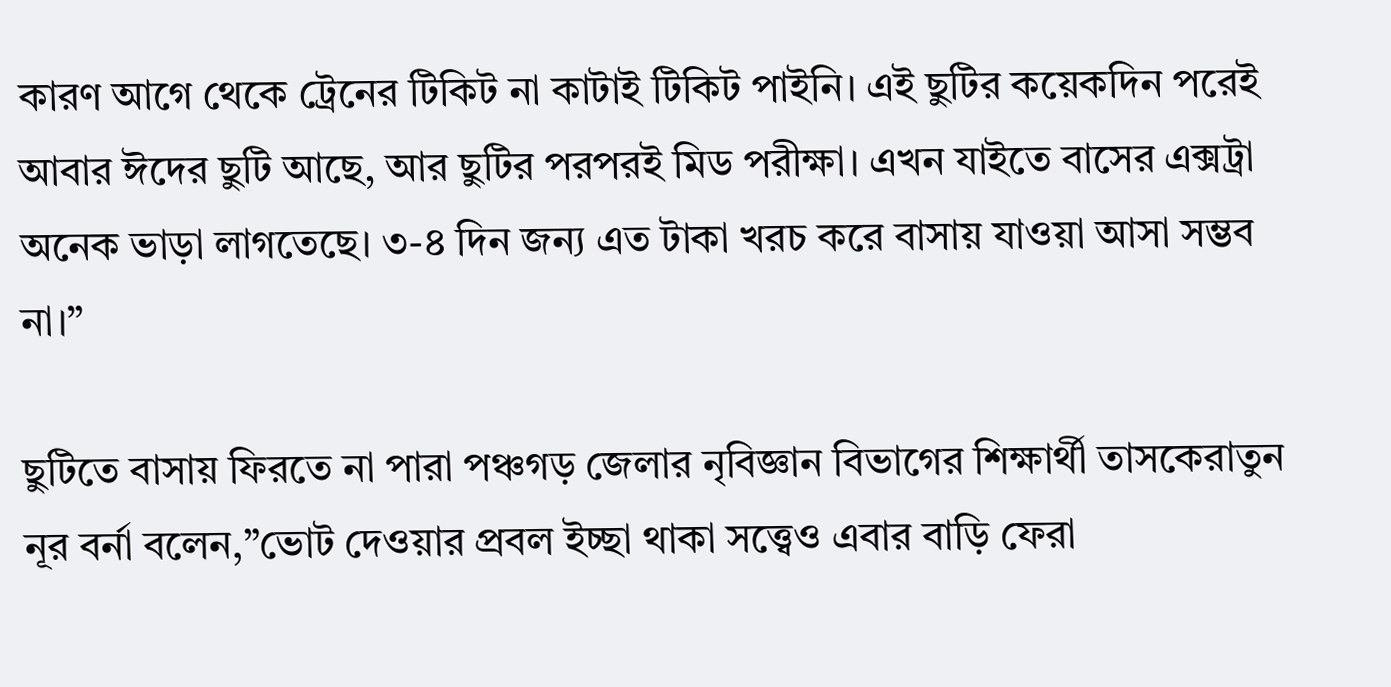কারণ আগে থেকে ট্রেনের টিকিট না কাটাই টিকিট পাইনি। এই ছুটির কয়েকদিন পরেই আবার ঈদের ছুটি আছে, আর ছুটির পরপরই মিড পরীক্ষা। এখন যাইতে বাসের এক্সট্রা অনেক ভাড়া লাগতেছে। ৩-৪ দিন জন্য এত টাকা খরচ করে বাসায় যাওয়া আসা সম্ভব না।”

ছুটিতে বাসায় ফিরতে না পারা পঞ্চগড় জেলার নৃবিজ্ঞান বিভাগের শিক্ষার্থী তাসকেরাতুন নূর বর্না বলেন,”ভোট দেওয়ার প্রবল ইচ্ছা থাকা সত্ত্বেও এবার বাড়ি ফেরা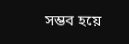সম্ভব হয়ে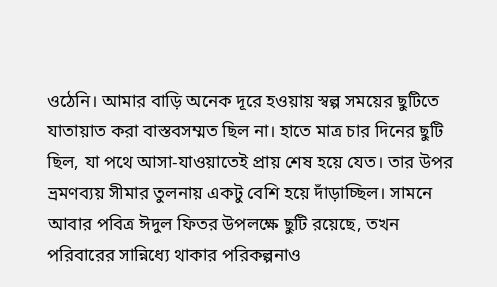ওঠেনি। আমার বাড়ি অনেক দূরে হওয়ায় স্বল্প সময়ের ছুটিতে যাতায়াত করা বাস্তবসম্মত ছিল না। হাতে মাত্র চার দিনের ছুটি ছিল, যা পথে আসা-যাওয়াতেই প্রায় শেষ হয়ে যেত। তার উপর ভ্রমণব্যয় সীমার তুলনায় একটু বেশি হয়ে দাঁড়াচ্ছিল। সামনে আবার পবিত্র ঈদুল ফিতর উপলক্ষে ছুটি রয়েছে, তখন পরিবারের সান্নিধ্যে থাকার পরিকল্পনাও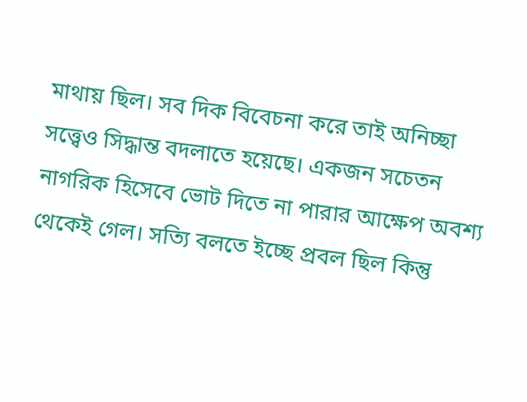মাথায় ছিল। সব দিক বিবেচনা করে তাই অনিচ্ছা সত্ত্বেও সিদ্ধান্ত বদলাতে হয়েছে। একজন সচেতন নাগরিক হিসেবে ভোট দিতে না পারার আক্ষেপ অবশ্য থেকেই গেল। সত্যি বলতে ইচ্ছে প্রবল ছিল কিন্তু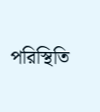পরিস্থিতি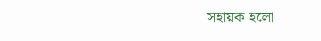সহায়ক হলো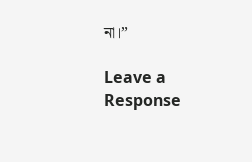না।”

Leave a Response